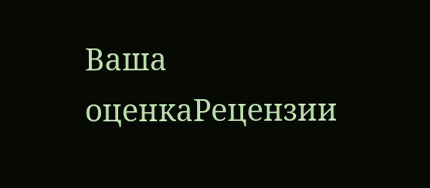Ваша оценкаРецензии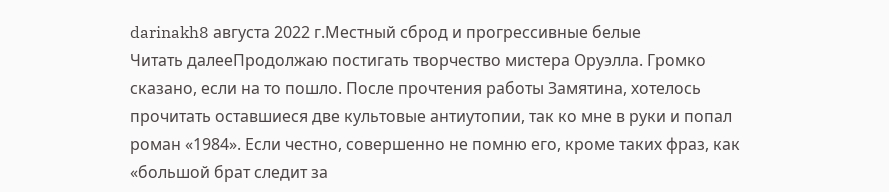darinakh8 августа 2022 г.Местный сброд и прогрессивные белые
Читать далееПродолжаю постигать творчество мистера Оруэлла. Громко сказано, если на то пошло. После прочтения работы Замятина, хотелось прочитать оставшиеся две культовые антиутопии, так ко мне в руки и попал роман «1984». Если честно, совершенно не помню его, кроме таких фраз, как «большой брат следит за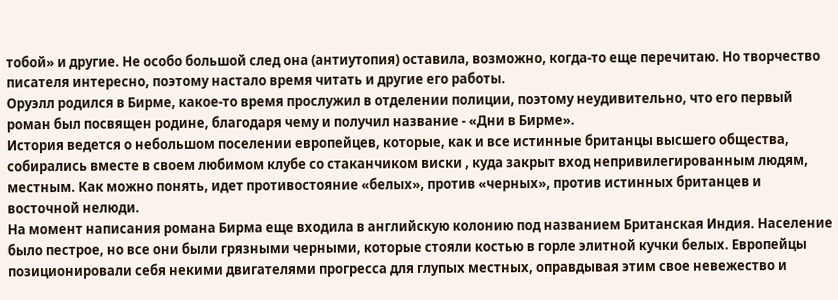тобой» и другие. Не особо большой след она (антиутопия) оставила, возможно, когда-то еще перечитаю. Но творчество писателя интересно, поэтому настало время читать и другие его работы.
Оруэлл родился в Бирме, какое-то время прослужил в отделении полиции, поэтому неудивительно, что его первый роман был посвящен родине, благодаря чему и получил название - «Дни в Бирме».
История ведется о небольшом поселении европейцев, которые, как и все истинные британцы высшего общества, собирались вместе в своем любимом клубе со стаканчиком виски , куда закрыт вход непривилегированным людям, местным. Как можно понять, идет противостояние «белых», против «черных», против истинных британцев и восточной нелюди.
На момент написания романа Бирма еще входила в английскую колонию под названием Британская Индия. Население было пестрое, но все они были грязными черными, которые стояли костью в горле элитной кучки белых. Европейцы позиционировали себя некими двигателями прогресса для глупых местных, оправдывая этим свое невежество и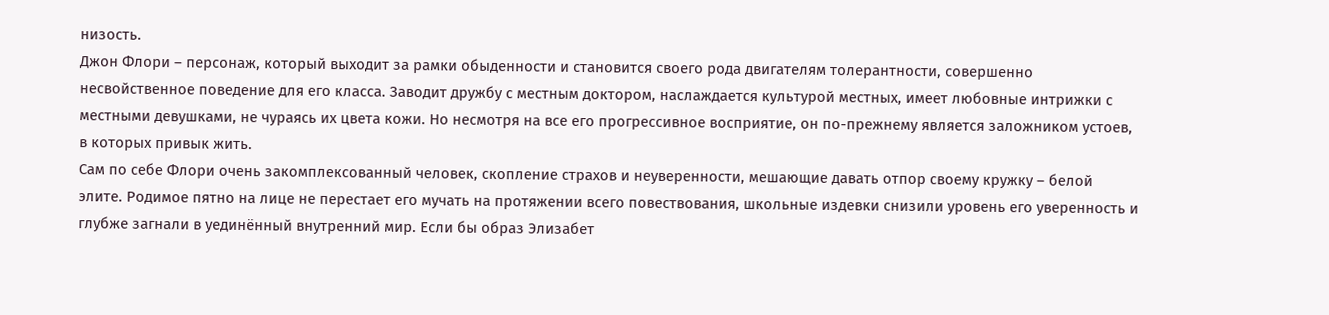низость.
Джон Флори – персонаж, который выходит за рамки обыденности и становится своего рода двигателям толерантности, совершенно несвойственное поведение для его класса. Заводит дружбу с местным доктором, наслаждается культурой местных, имеет любовные интрижки с местными девушками, не чураясь их цвета кожи. Но несмотря на все его прогрессивное восприятие, он по-прежнему является заложником устоев, в которых привык жить.
Сам по себе Флори очень закомплексованный человек, скопление страхов и неуверенности, мешающие давать отпор своему кружку – белой элите. Родимое пятно на лице не перестает его мучать на протяжении всего повествования, школьные издевки снизили уровень его уверенность и глубже загнали в уединённый внутренний мир. Если бы образ Элизабет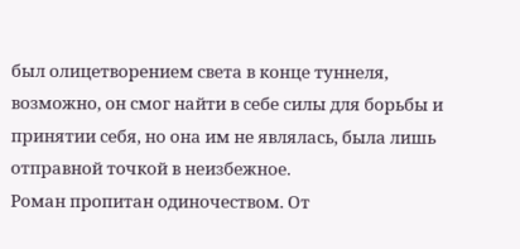был олицетворением света в конце туннеля, возможно, он смог найти в себе силы для борьбы и принятии себя, но она им не являлась, была лишь отправной точкой в неизбежное.
Роман пропитан одиночеством. От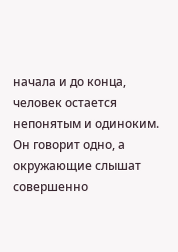начала и до конца, человек остается непонятым и одиноким. Он говорит одно, а окружающие слышат совершенно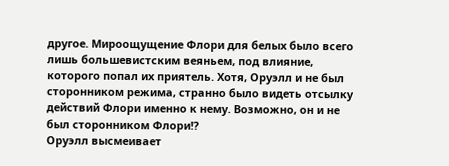другое. Мироощущение Флори для белых было всего лишь большевистским веяньем, под влияние, которого попал их приятель. Хотя, Оруэлл и не был сторонником режима, странно было видеть отсылку действий Флори именно к нему. Возможно, он и не был сторонником Флори!?
Оруэлл высмеивает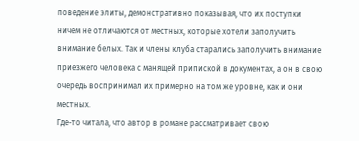поведение элиты, демонстративно показывая, что их поступки ничем не отличаются от местных, которые хотели заполучить внимание белых. Так и члены клуба старались заполучить внимание приезжего человека с манящей припиской в документах, а он в свою очередь воспринимал их примерно на том же уровне, как и они местных.
Где-то читала, что автор в романе рассматривает свою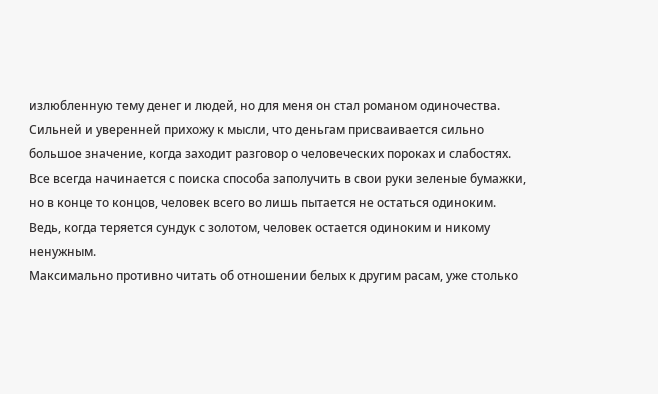излюбленную тему денег и людей, но для меня он стал романом одиночества. Сильней и уверенней прихожу к мысли, что деньгам присваивается сильно большое значение, когда заходит разговор о человеческих пороках и слабостях. Все всегда начинается с поиска способа заполучить в свои руки зеленые бумажки, но в конце то концов, человек всего во лишь пытается не остаться одиноким. Ведь, когда теряется сундук с золотом, человек остается одиноким и никому ненужным.
Максимально противно читать об отношении белых к другим расам, уже столько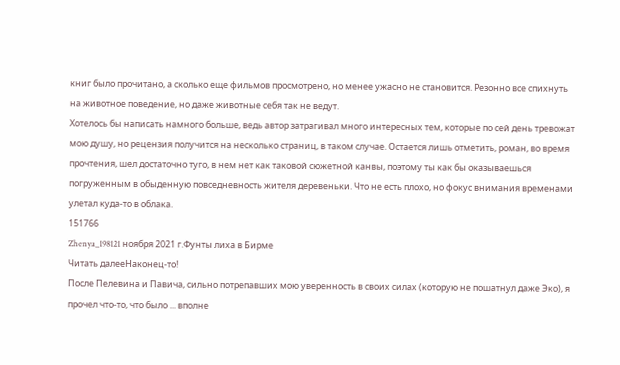книг было прочитано, а сколько еще фильмов просмотрено, но менее ужасно не становится. Резонно все спихнуть на животное поведение, но даже животные себя так не ведут.
Хотелось бы написать намного больше, ведь автор затрагивал много интересных тем, которые по сей день тревожат мою душу, но рецензия получится на несколько страниц, в таком случае. Остается лишь отметить, роман, во время прочтения, шел достаточно туго, в нем нет как таковой сюжетной канвы, поэтому ты как бы оказываешься погруженным в обыденную повседневность жителя деревеньки. Что не есть плохо, но фокус внимания временами улетал куда-то в облака.
151766
Zhenya_198121 ноября 2021 г.Фунты лиха в Бирме
Читать далееНаконец-то!
После Пелевина и Павича, сильно потрепавших мою уверенность в своих силах (которую не пошатнул даже Эко), я прочел что-то, что было ... вполне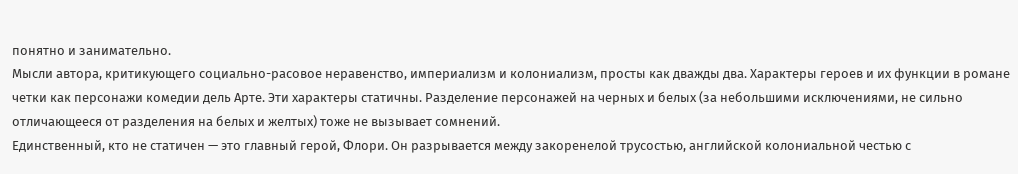понятно и занимательно.
Мысли автора, критикующего социально-расовое неравенство, империализм и колониализм, просты как дважды два. Характеры героев и их функции в романе четки как персонажи комедии дель Арте. Эти характеры статичны. Разделение персонажей на черных и белых (за небольшими исключениями, не сильно отличающееся от разделения на белых и желтых) тоже не вызывает сомнений.
Единственный, кто не статичен — это главный герой, Флори. Он разрывается между закоренелой трусостью, английской колониальной честью с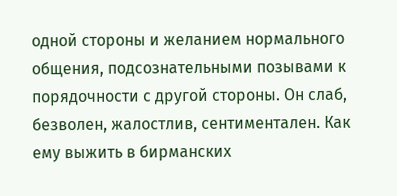одной стороны и желанием нормального общения, подсознательными позывами к порядочности с другой стороны. Он слаб, безволен, жалостлив, сентиментален. Как ему выжить в бирманских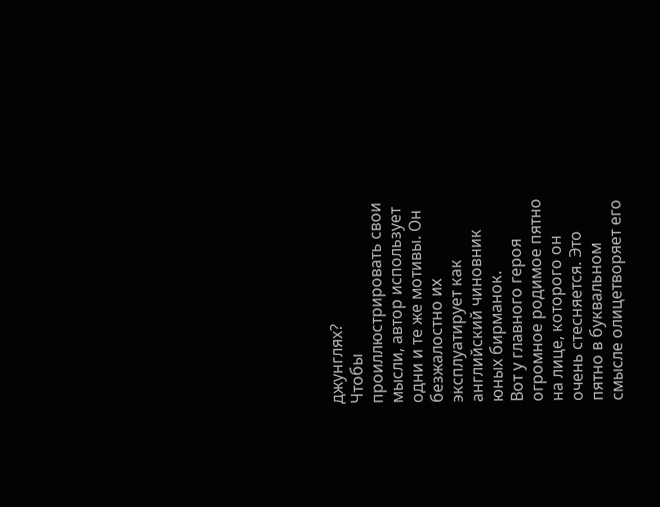джунглях?
Чтобы проиллюстрировать свои мысли, автор использует одни и те же мотивы. Он безжалостно их эксплуатирует как английский чиновник юных бирманок.
Вот у главного героя огромное родимое пятно на лице, которого он очень стесняется. Это пятно в буквальном смысле олицетворяет его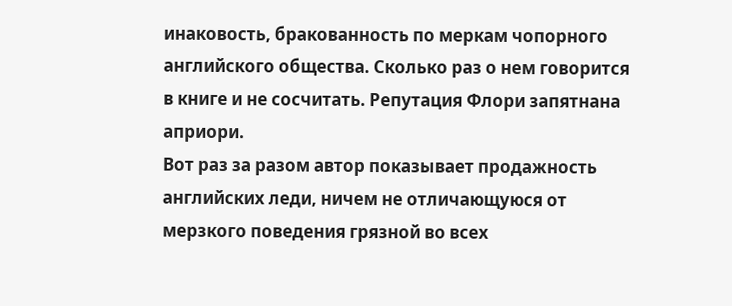инаковость, бракованность по меркам чопорного английского общества. Сколько раз о нем говорится в книге и не сосчитать. Репутация Флори запятнана априори.
Вот раз за разом автор показывает продажность английских леди, ничем не отличающуюся от мерзкого поведения грязной во всех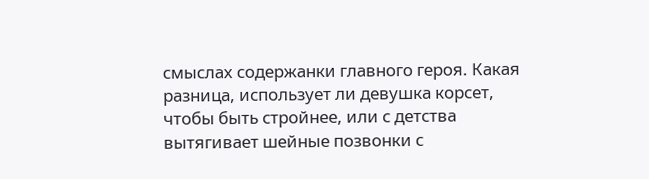смыслах содержанки главного героя. Какая разница, использует ли девушка корсет, чтобы быть стройнее, или с детства вытягивает шейные позвонки с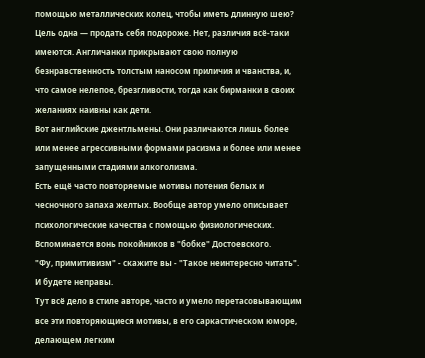помощью металлических колец, чтобы иметь длинную шею? Цель одна — продать себя подороже. Нет, различия всё-таки имеются. Англичанки прикрывают свою полную безнравственность толстым наносом приличия и чванства, и, что самое нелепое, брезгливости, тогда как бирманки в своих желаниях наивны как дети.
Вот английские джентльмены. Они различаются лишь более или менее агрессивными формами расизма и более или менее запущенными стадиями алкоголизма.
Есть ещё часто повторяемые мотивы потения белых и чесночного запаха желтых. Вообще автор умело описывает психологические качества с помощью физиологических. Вспоминается вонь покойников в "бобке" Достоевского.
"Фу, примитивизм" - скажите вы - "Такое неинтересно читать". И будете неправы.
Тут всё дело в стиле авторе, часто и умело перетасовывающим все эти повторяющиеся мотивы, в его саркастическом юморе, делающем легким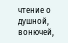чтение о душной, вонючей,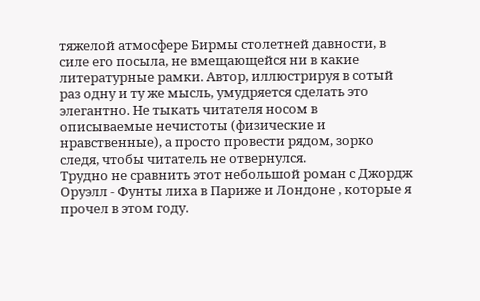тяжелой атмосфере Бирмы столетней давности, в силе его посыла, не вмещающейся ни в какие литературные рамки. Автор, иллюстрируя в сотый раз одну и ту же мысль, умудряется сделать это элегантно. Не тыкать читателя носом в описываемые нечистоты (физические и нравственные), а просто провести рядом, зорко следя, чтобы читатель не отвернулся.
Трудно не сравнить этот небольшой роман с Джордж Оруэлл - Фунты лиха в Париже и Лондоне , которые я прочел в этом году.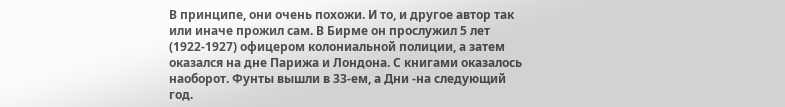В принципе, они очень похожи. И то, и другое автор так или иначе прожил сам. В Бирме он прослужил 5 лет (1922-1927) офицером колониальной полиции, а затем оказался на дне Парижа и Лондона. С книгами оказалось наоборот. Фунты вышли в 33-ем, а Дни -на следующий год.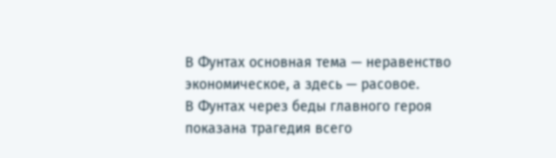В Фунтах основная тема — неравенство экономическое, а здесь — расовое.
В Фунтах через беды главного героя показана трагедия всего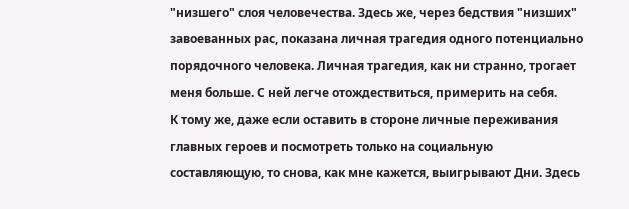"низшего" слоя человечества. Здесь же, через бедствия "низших" завоеванных рас, показана личная трагедия одного потенциально порядочного человека. Личная трагедия, как ни странно, трогает меня больше. С ней легче отождествиться, примерить на себя.
К тому же, даже если оставить в стороне личные переживания главных героев и посмотреть только на социальную составляющую, то снова, как мне кажется, выигрывают Дни. Здесь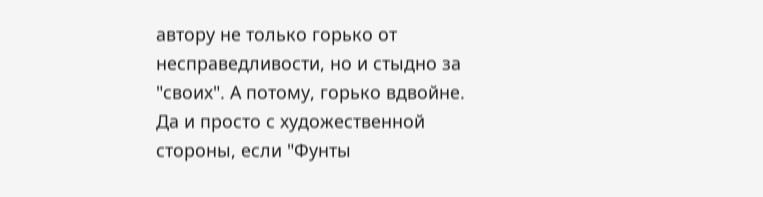автору не только горько от несправедливости, но и стыдно за "своих". А потому, горько вдвойне. Да и просто с художественной стороны, если "Фунты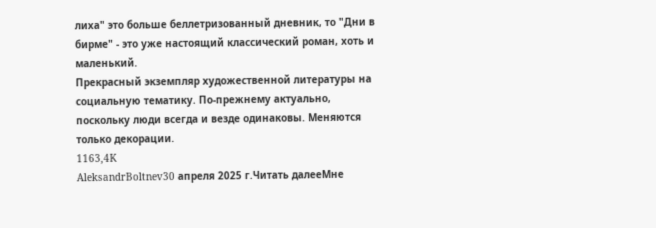лиха" это больше беллетризованный дневник, то "Дни в бирме" - это уже настоящий классический роман, хоть и маленький.
Прекрасный экземпляр художественной литературы на социальную тематику. По-прежнему актуально, поскольку люди всегда и везде одинаковы. Меняются только декорации.
1163,4K
AleksandrBoltnev30 апреля 2025 г.Читать далееМне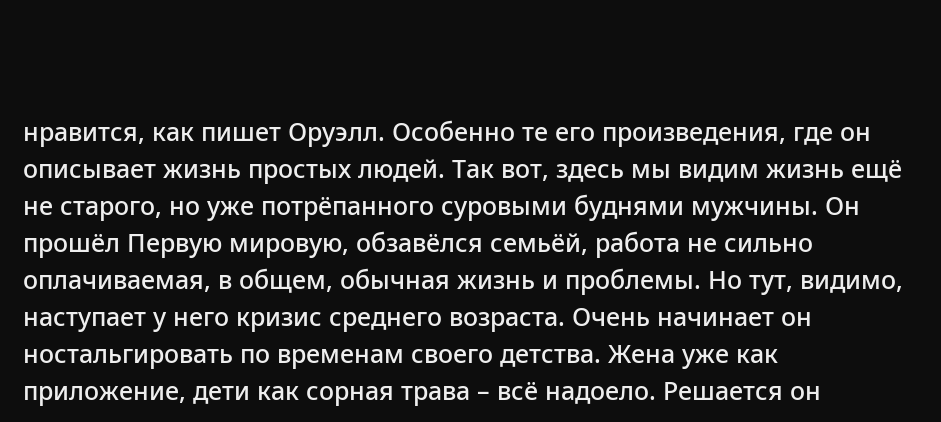нравится, как пишет Оруэлл. Особенно те его произведения, где он описывает жизнь простых людей. Так вот, здесь мы видим жизнь ещё не старого, но уже потрёпанного суровыми буднями мужчины. Он прошёл Первую мировую, обзавёлся семьёй, работа не сильно оплачиваемая, в общем, обычная жизнь и проблемы. Но тут, видимо, наступает у него кризис среднего возраста. Очень начинает он ностальгировать по временам своего детства. Жена уже как приложение, дети как сорная трава – всё надоело. Решается он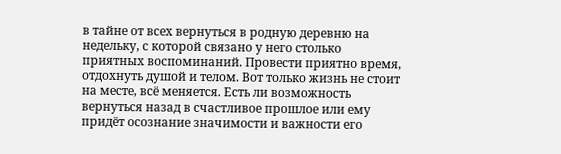в тайне от всех вернуться в родную деревню на недельку, с которой связано у него столько приятных воспоминаний. Провести приятно время, отдохнуть душой и телом. Вот только жизнь не стоит на месте, всё меняется. Есть ли возможность вернуться назад в счастливое прошлое или ему придёт осознание значимости и важности его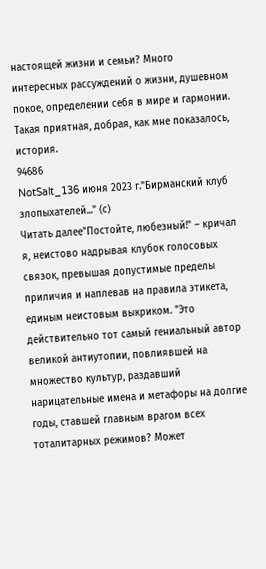настоящей жизни и семьи? Много интересных рассуждений о жизни, душевном покое, определении себя в мире и гармонии. Такая приятная, добрая, как мне показалось, история.
94686
NotSalt_136 июня 2023 г."Бирманский клуб злопыхателей..." (с)
Читать далее"Постойте, любезный!" – кричал я, неистово надрывая клубок голосовых связок, превышая допустимые пределы приличия и наплевав на правила этикета, единым неистовым выкриком. "Это действительно тот самый гениальный автор великой антиутопии, повлиявшей на множество культур, раздавший нарицательные имена и метафоры на долгие годы, ставшей главным врагом всех тоталитарных режимов? Может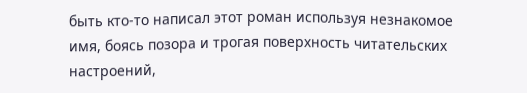быть кто-то написал этот роман используя незнакомое имя, боясь позора и трогая поверхность читательских настроений,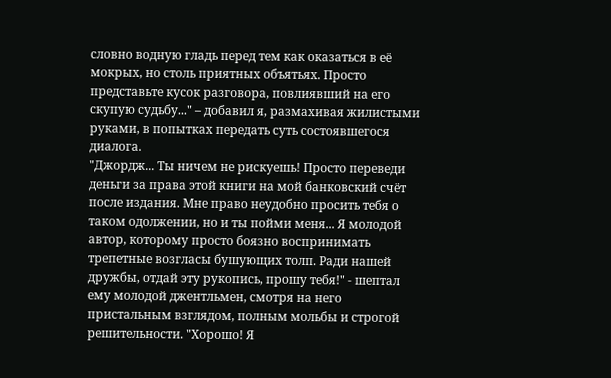словно водную гладь перед тем как оказаться в её мокрых, но столь приятных объятьях. Просто представьте кусок разговора, повлиявший на его скупую судьбу..." – добавил я, размахивая жилистыми руками, в попытках передать суть состоявшегося диалога.
"Джордж... Ты ничем не рискуешь! Просто переведи деньги за права этой книги на мой банковский счёт после издания. Мне право неудобно просить тебя о таком одолжении, но и ты пойми меня... Я молодой автор, которому просто боязно воспринимать трепетные возгласы бушующих толп. Ради нашей дружбы, отдай эту рукопись, прошу тебя!" - шептал ему молодой джентльмен, смотря на него пристальным взглядом, полным мольбы и строгой решительности. "Хорошо! Я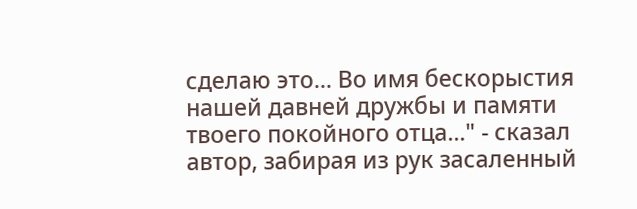сделаю это... Во имя бескорыстия нашей давней дружбы и памяти твоего покойного отца..." - сказал автор, забирая из рук засаленный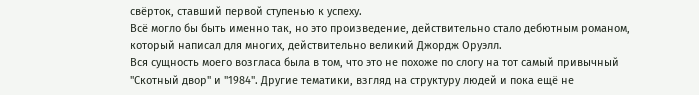свёрток, ставший первой ступенью к успеху.
Всё могло бы быть именно так, но это произведение, действительно стало дебютным романом, который написал для многих, действительно великий Джордж Оруэлл.
Вся сущность моего возгласа была в том, что это не похоже по слогу на тот самый привычный "Скотный двор" и "1984". Другие тематики, взгляд на структуру людей и пока ещё не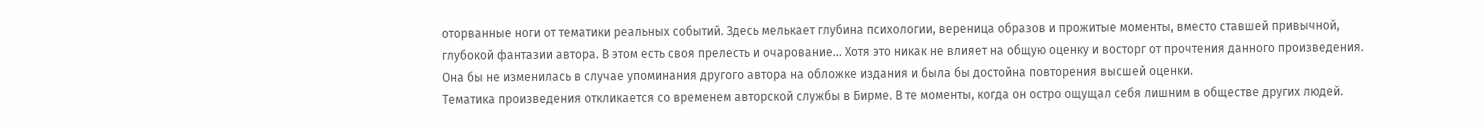оторванные ноги от тематики реальных событий. Здесь мелькает глубина психологии, вереница образов и прожитые моменты, вместо ставшей привычной, глубокой фантазии автора. В этом есть своя прелесть и очарование... Хотя это никак не влияет на общую оценку и восторг от прочтения данного произведения. Она бы не изменилась в случае упоминания другого автора на обложке издания и была бы достойна повторения высшей оценки.
Тематика произведения откликается со временем авторской службы в Бирме. В те моменты, когда он остро ощущал себя лишним в обществе других людей.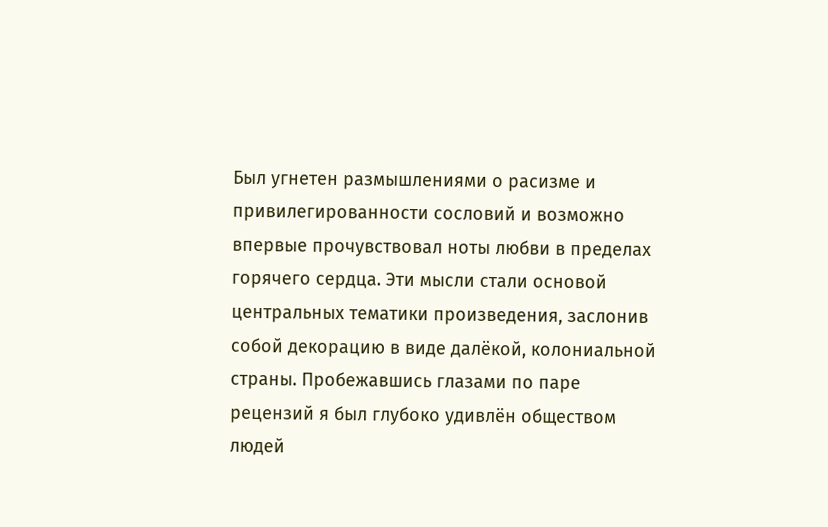Был угнетен размышлениями о расизме и привилегированности сословий и возможно впервые прочувствовал ноты любви в пределах горячего сердца. Эти мысли стали основой центральных тематики произведения, заслонив собой декорацию в виде далёкой, колониальной страны. Пробежавшись глазами по паре рецензий я был глубоко удивлён обществом людей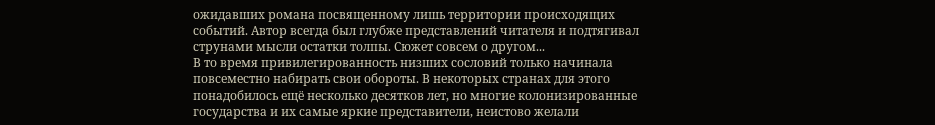ожидавших романа посвященному лишь территории происходящих событий. Автор всегда был глубже представлений читателя и подтягивал струнами мысли остатки толпы. Сюжет совсем о другом...
В то время привилегированность низших сословий только начинала повсеместно набирать свои обороты. В некоторых странах для этого понадобилось ещё несколько десятков лет, но многие колонизированные государства и их самые яркие представители, неистово желали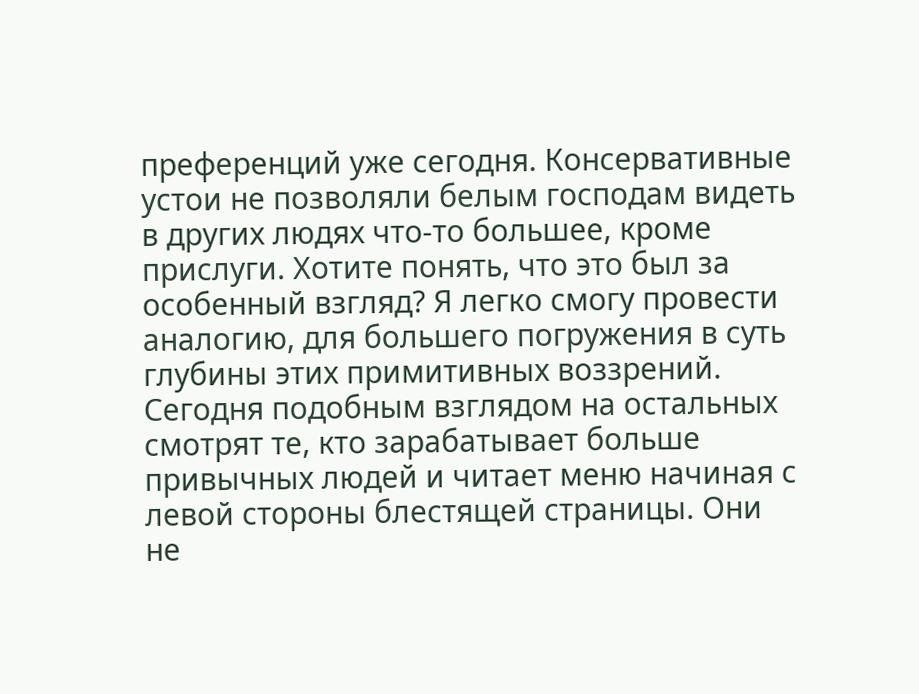преференций уже сегодня. Консервативные устои не позволяли белым господам видеть в других людях что-то большее, кроме прислуги. Хотите понять, что это был за особенный взгляд? Я легко смогу провести аналогию, для большего погружения в суть глубины этих примитивных воззрений. Сегодня подобным взглядом на остальных смотрят те, кто зарабатывает больше привычных людей и читает меню начиная с левой стороны блестящей страницы. Они не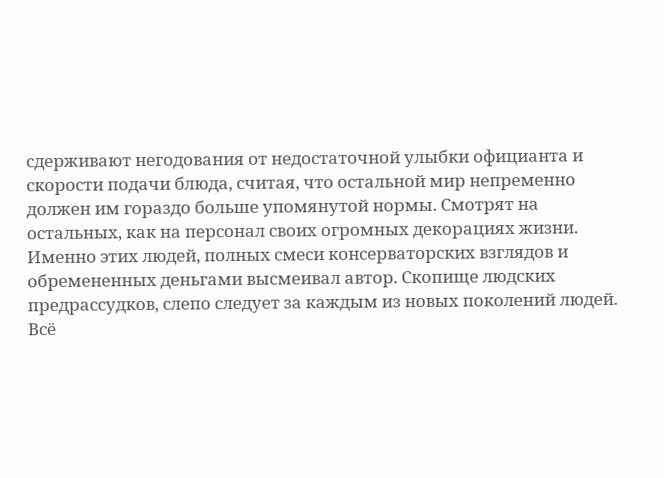сдерживают негодования от недостаточной улыбки официанта и скорости подачи блюда, считая, что остальной мир непременно должен им гораздо больше упомянутой нормы. Смотрят на остальных, как на персонал своих огромных декорациях жизни.
Именно этих людей, полных смеси консерваторских взглядов и обремененных деньгами высмеивал автор. Скопище людских предрассудков, слепо следует за каждым из новых поколений людей. Всё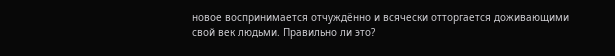новое воспринимается отчуждённо и всячески отторгается доживающими свой век людьми. Правильно ли это?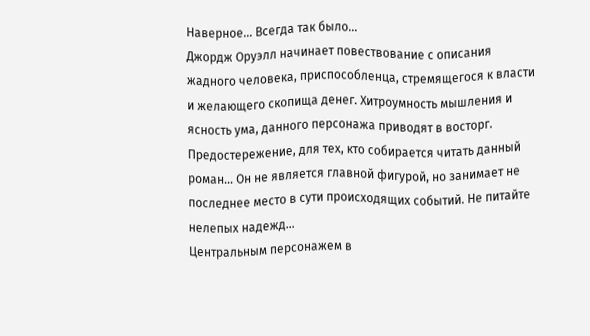Наверное... Всегда так было...
Джордж Оруэлл начинает повествование с описания жадного человека, приспособленца, стремящегося к власти и желающего скопища денег. Хитроумность мышления и ясность ума, данного персонажа приводят в восторг. Предостережение, для тех, кто собирается читать данный роман... Он не является главной фигурой, но занимает не последнее место в сути происходящих событий. Не питайте нелепых надежд...
Центральным персонажем в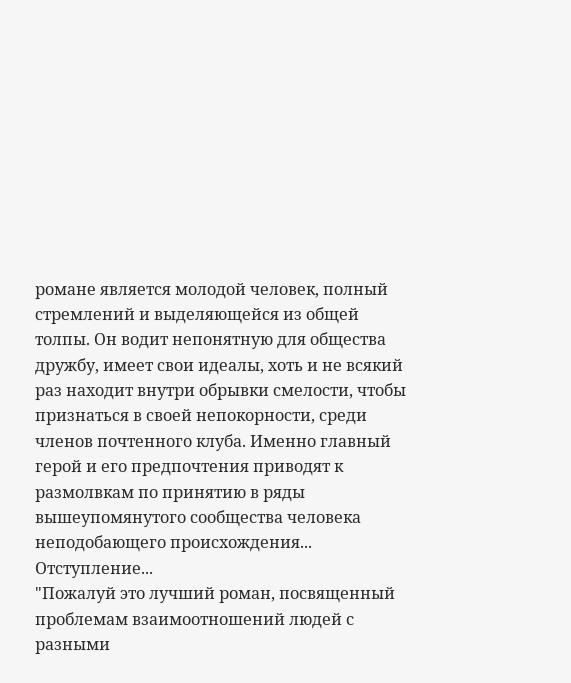романе является молодой человек, полный стремлений и выделяющейся из общей толпы. Он водит непонятную для общества дружбу, имеет свои идеалы, хоть и не всякий раз находит внутри обрывки смелости, чтобы признаться в своей непокорности, среди членов почтенного клуба. Именно главный герой и его предпочтения приводят к размолвкам по принятию в ряды вышеупомянутого сообщества человека неподобающего происхождения...
Отступление...
"Пожалуй это лучший роман, посвященный проблемам взаимоотношений людей с разными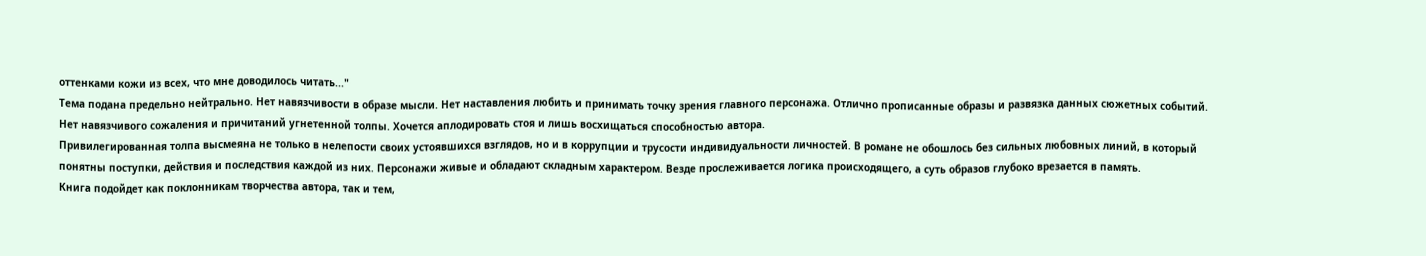оттенками кожи из всех, что мне доводилось читать..."
Тема подана предельно нейтрально. Нет навязчивости в образе мысли. Нет наставления любить и принимать точку зрения главного персонажа. Отлично прописанные образы и развязка данных сюжетных событий. Нет навязчивого сожаления и причитаний угнетенной толпы. Хочется аплодировать стоя и лишь восхищаться способностью автора.
Привилегированная толпа высмеяна не только в нелепости своих устоявшихся взглядов, но и в коррупции и трусости индивидуальности личностей. В романе не обошлось без сильных любовных линий, в который понятны поступки, действия и последствия каждой из них. Персонажи живые и обладают складным характером. Везде прослеживается логика происходящего, а суть образов глубоко врезается в память.
Книга подойдет как поклонникам творчества автора, так и тем,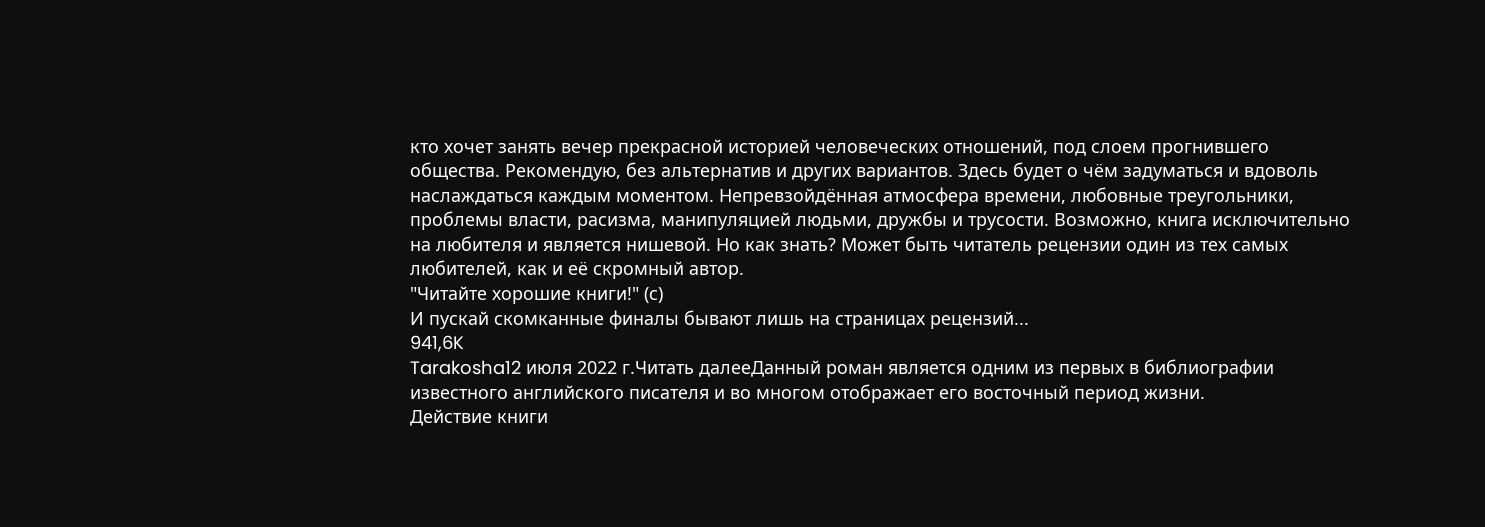кто хочет занять вечер прекрасной историей человеческих отношений, под слоем прогнившего общества. Рекомендую, без альтернатив и других вариантов. Здесь будет о чём задуматься и вдоволь наслаждаться каждым моментом. Непревзойдённая атмосфера времени, любовные треугольники, проблемы власти, расизма, манипуляцией людьми, дружбы и трусости. Возможно, книга исключительно на любителя и является нишевой. Но как знать? Может быть читатель рецензии один из тех самых любителей, как и её скромный автор.
"Читайте хорошие книги!" (с)
И пускай скомканные финалы бывают лишь на страницах рецензий...
941,6K
Tarakosha12 июля 2022 г.Читать далееДанный роман является одним из первых в библиографии известного английского писателя и во многом отображает его восточный период жизни.
Действие книги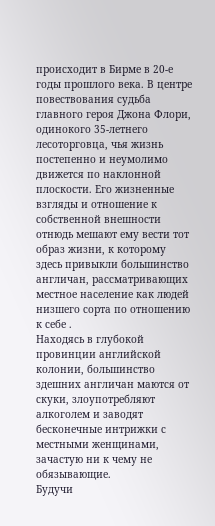происходит в Бирме в 20-е годы прошлого века. В центре повествования судьба главного героя Джона Флори, одинокого 35-летнего лесоторговца, чья жизнь постепенно и неумолимо движется по наклонной плоскости. Его жизненные взгляды и отношение к собственной внешности отнюдь мешают ему вести тот образ жизни, к которому здесь привыкли большинство англичан, рассматривающих местное население как людей низшего сорта по отношению к себе .
Находясь в глубокой провинции английской колонии, большинство здешних англичан маются от скуки, злоупотребляют алкоголем и заводят бесконечные интрижки с местными женщинами, зачастую ни к чему не обязывающие.
Будучи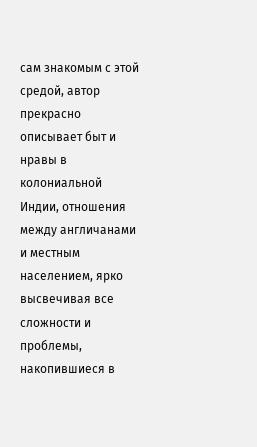сам знакомым с этой средой, автор прекрасно описывает быт и нравы в колониальной Индии, отношения между англичанами и местным населением, ярко высвечивая все сложности и проблемы, накопившиеся в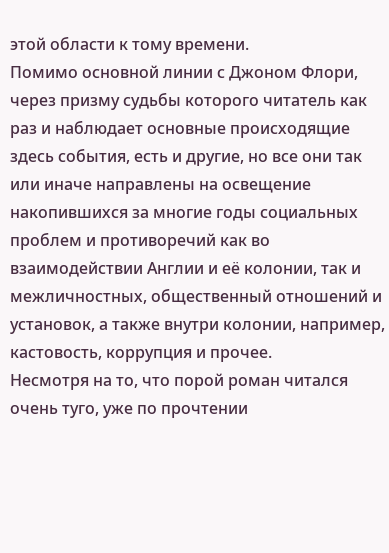этой области к тому времени.
Помимо основной линии с Джоном Флори, через призму судьбы которого читатель как раз и наблюдает основные происходящие здесь события, есть и другие, но все они так или иначе направлены на освещение накопившихся за многие годы социальных проблем и противоречий как во взаимодействии Англии и её колонии, так и межличностных, общественный отношений и установок, а также внутри колонии, например, кастовость, коррупция и прочее.
Несмотря на то, что порой роман читался очень туго, уже по прочтении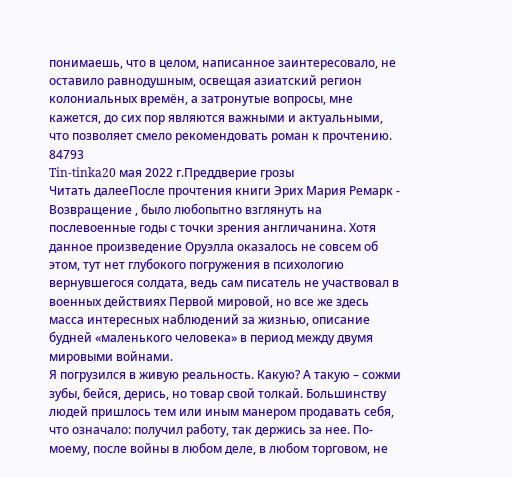понимаешь, что в целом, написанное заинтересовало, не оставило равнодушным, освещая азиатский регион колониальных времён, а затронутые вопросы, мне кажется, до сих пор являются важными и актуальными, что позволяет смело рекомендовать роман к прочтению.
84793
Tin-tinka20 мая 2022 г.Преддверие грозы
Читать далееПосле прочтения книги Эрих Мария Ремарк - Возвращение , было любопытно взглянуть на послевоенные годы с точки зрения англичанина. Хотя данное произведение Оруэлла оказалось не совсем об этом, тут нет глубокого погружения в психологию вернувшегося солдата, ведь сам писатель не участвовал в военных действиях Первой мировой, но все же здесь масса интересных наблюдений за жизнью, описание будней «маленького человека» в период между двумя мировыми войнами.
Я погрузился в живую реальность. Какую? А такую – сожми зубы, бейся, дерись, но товар свой толкай. Большинству людей пришлось тем или иным манером продавать себя, что означало: получил работу, так держись за нее. По-моему, после войны в любом деле, в любом торговом, не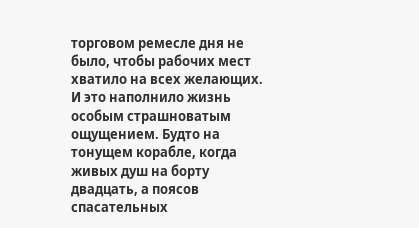торговом ремесле дня не было, чтобы рабочих мест хватило на всех желающих.
И это наполнило жизнь особым страшноватым ощущением. Будто на тонущем корабле, когда живых душ на борту двадцать, а поясов спасательных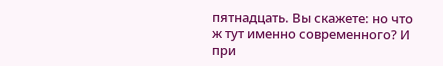пятнадцать. Вы скажете: но что ж тут именно современного? И при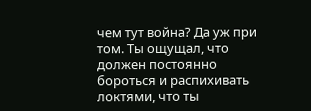чем тут война? Да уж при том. Ты ощущал, что должен постоянно бороться и распихивать локтями, что ты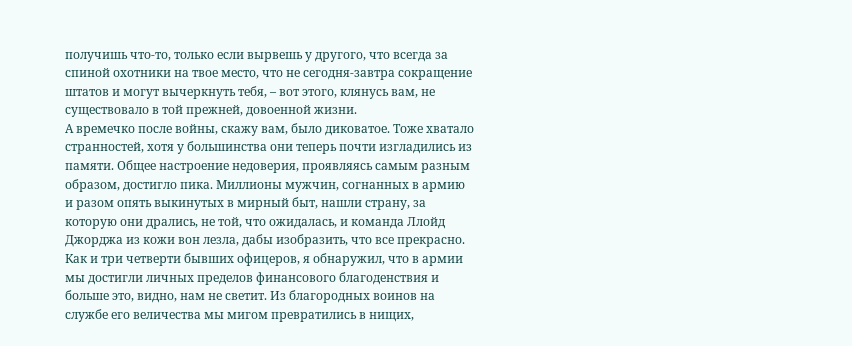получишь что-то, только если вырвешь у другого, что всегда за спиной охотники на твое место, что не сегодня-завтра сокращение штатов и могут вычеркнуть тебя, – вот этого, клянусь вам, не существовало в той прежней, довоенной жизни.
А времечко после войны, скажу вам, было диковатое. Тоже хватало странностей, хотя у большинства они теперь почти изгладились из памяти. Общее настроение недоверия, проявляясь самым разным образом, достигло пика. Миллионы мужчин, согнанных в армию и разом опять выкинутых в мирный быт, нашли страну, за которую они дрались, не той, что ожидалась, и команда Ллойд Джорджа из кожи вон лезла, дабы изобразить, что все прекрасно.
Как и три четверти бывших офицеров, я обнаружил, что в армии мы достигли личных пределов финансового благоденствия и больше это, видно, нам не светит. Из благородных воинов на службе его величества мы мигом превратились в нищих,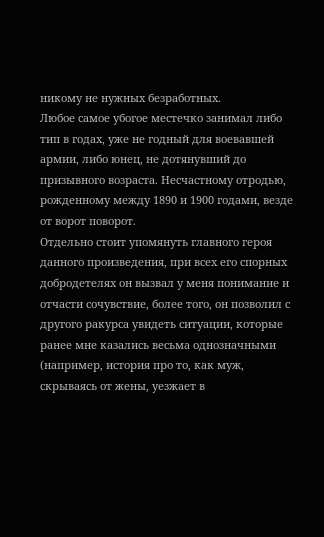никому не нужных безработных.
Любое самое убогое местечко занимал либо тип в годах, уже не годный для воевавшей армии, либо юнец, не дотянувший до призывного возраста. Несчастному отродью, рожденному между 1890 и 1900 годами, везде от ворот поворот.
Отдельно стоит упомянуть главного героя данного произведения, при всех его спорных добродетелях он вызвал у меня понимание и отчасти сочувствие, более того, он позволил с другого ракурса увидеть ситуации, которые ранее мне казались весьма однозначными (например, история про то, как муж, скрываясь от жены, уезжает в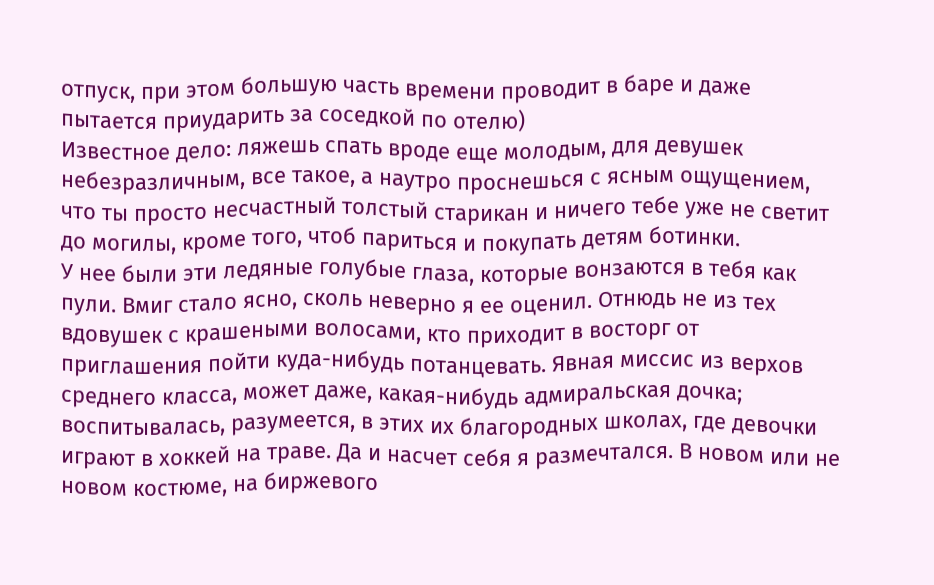отпуск, при этом большую часть времени проводит в баре и даже пытается приударить за соседкой по отелю)
Известное дело: ляжешь спать вроде еще молодым, для девушек небезразличным, все такое, а наутро проснешься с ясным ощущением, что ты просто несчастный толстый старикан и ничего тебе уже не светит до могилы, кроме того, чтоб париться и покупать детям ботинки.
У нее были эти ледяные голубые глаза, которые вонзаются в тебя как пули. Вмиг стало ясно, сколь неверно я ее оценил. Отнюдь не из тех вдовушек с крашеными волосами, кто приходит в восторг от приглашения пойти куда-нибудь потанцевать. Явная миссис из верхов среднего класса, может даже, какая-нибудь адмиральская дочка; воспитывалась, разумеется, в этих их благородных школах, где девочки играют в хоккей на траве. Да и насчет себя я размечтался. В новом или не новом костюме, на биржевого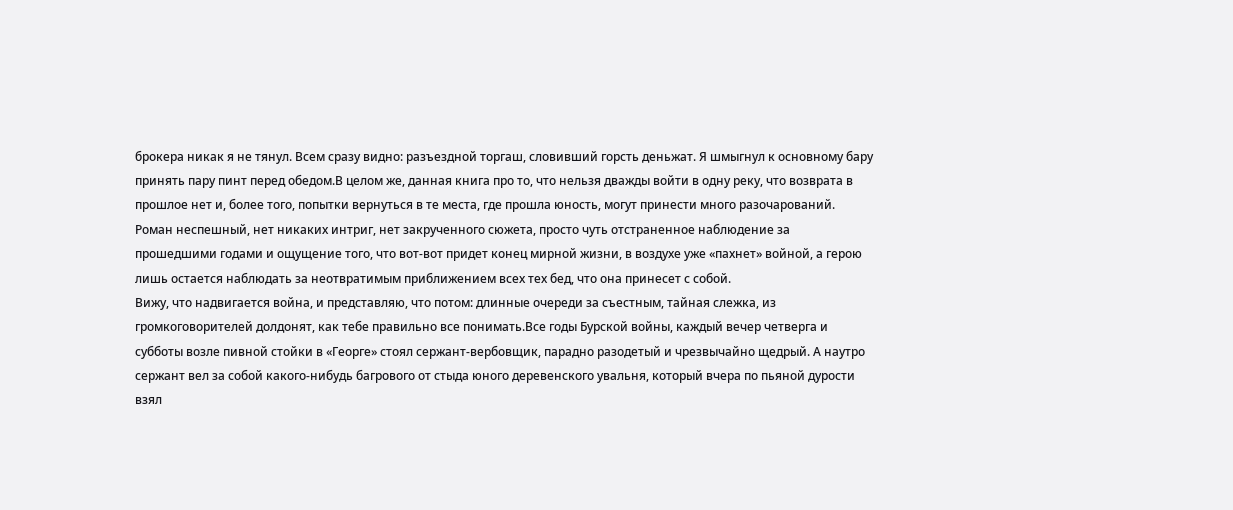брокера никак я не тянул. Всем сразу видно: разъездной торгаш, словивший горсть деньжат. Я шмыгнул к основному бару принять пару пинт перед обедом.В целом же, данная книга про то, что нельзя дважды войти в одну реку, что возврата в прошлое нет и, более того, попытки вернуться в те места, где прошла юность, могут принести много разочарований. Роман неспешный, нет никаких интриг, нет закрученного сюжета, просто чуть отстраненное наблюдение за прошедшими годами и ощущение того, что вот-вот придет конец мирной жизни, в воздухе уже «пахнет» войной, а герою лишь остается наблюдать за неотвратимым приближением всех тех бед, что она принесет с собой.
Вижу, что надвигается война, и представляю, что потом: длинные очереди за съестным, тайная слежка, из громкоговорителей долдонят, как тебе правильно все понимать.Все годы Бурской войны, каждый вечер четверга и субботы возле пивной стойки в «Георге» стоял сержант-вербовщик, парадно разодетый и чрезвычайно щедрый. А наутро сержант вел за собой какого-нибудь багрового от стыда юного деревенского увальня, который вчера по пьяной дурости взял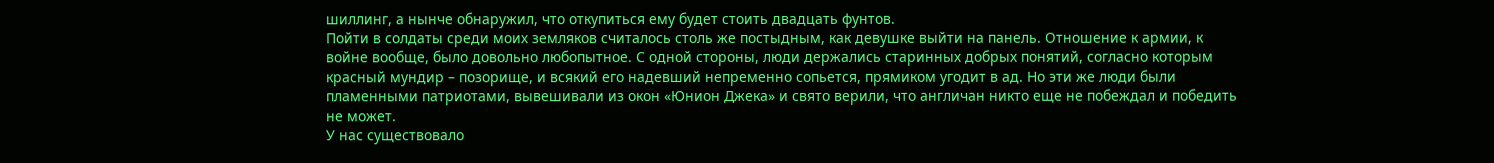шиллинг, а нынче обнаружил, что откупиться ему будет стоить двадцать фунтов.
Пойти в солдаты среди моих земляков считалось столь же постыдным, как девушке выйти на панель. Отношение к армии, к войне вообще, было довольно любопытное. С одной стороны, люди держались старинных добрых понятий, согласно которым красный мундир – позорище, и всякий его надевший непременно сопьется, прямиком угодит в ад. Но эти же люди были пламенными патриотами, вывешивали из окон «Юнион Джека» и свято верили, что англичан никто еще не побеждал и победить не может.
У нас существовало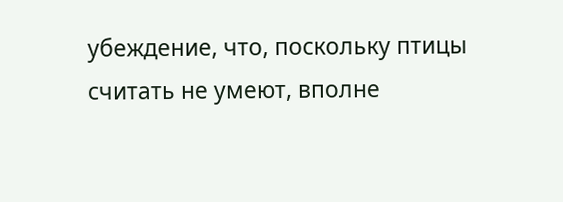убеждение, что, поскольку птицы считать не умеют, вполне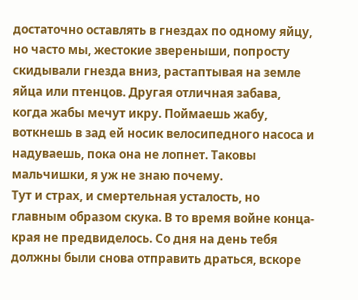достаточно оставлять в гнездах по одному яйцу, но часто мы, жестокие звереныши, попросту скидывали гнезда вниз, растаптывая на земле яйца или птенцов. Другая отличная забава, когда жабы мечут икру. Поймаешь жабу, воткнешь в зад ей носик велосипедного насоса и надуваешь, пока она не лопнет. Таковы мальчишки, я уж не знаю почему.
Тут и страх, и смертельная усталость, но главным образом скука. В то время войне конца-края не предвиделось. Со дня на день тебя должны были снова отправить драться, вскоре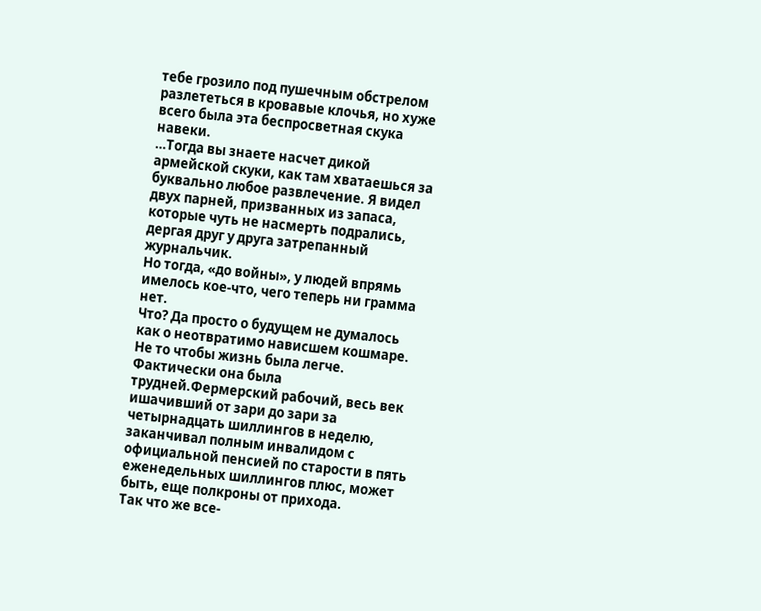тебе грозило под пушечным обстрелом разлететься в кровавые клочья, но хуже всего была эта беспросветная скука навеки.
…Тогда вы знаете насчет дикой армейской скуки, как там хватаешься за буквально любое развлечение. Я видел двух парней, призванных из запаса, которые чуть не насмерть подрались, дергая друг у друга затрепанный журнальчик.
Но тогда, «до войны», у людей впрямь имелось кое-что, чего теперь ни грамма нет.
Что? Да просто о будущем не думалось как о неотвратимо нависшем кошмаре. Не то чтобы жизнь была легче. Фактически она была трудней.Фермерский рабочий, весь век ишачивший от зари до зари за четырнадцать шиллингов в неделю, заканчивал полным инвалидом с официальной пенсией по старости в пять еженедельных шиллингов плюс, может быть, еще полкроны от прихода.
Так что же все-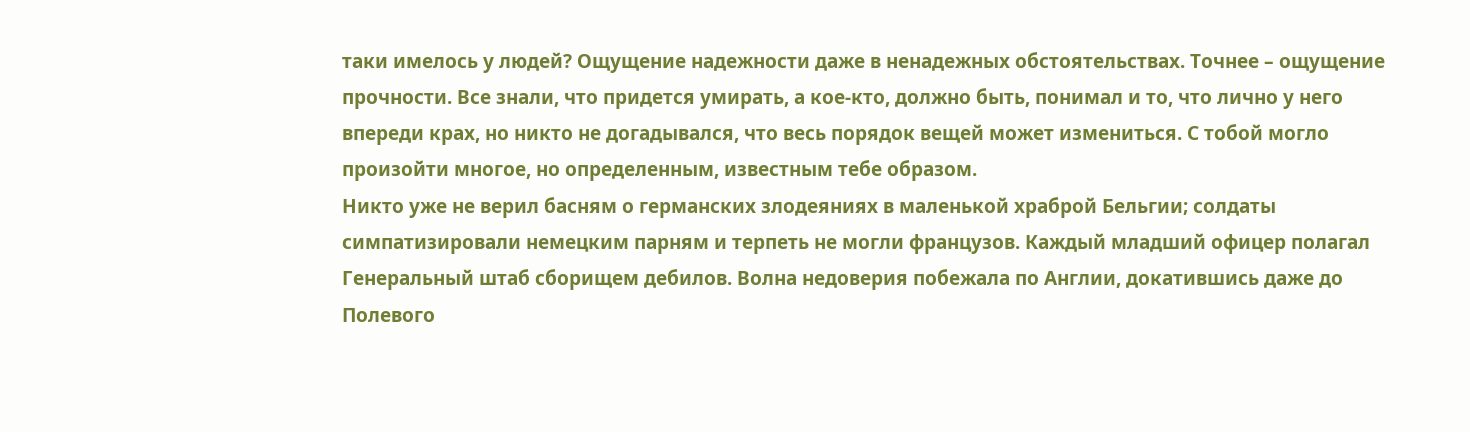таки имелось у людей? Ощущение надежности даже в ненадежных обстоятельствах. Точнее – ощущение прочности. Все знали, что придется умирать, а кое-кто, должно быть, понимал и то, что лично у него впереди крах, но никто не догадывался, что весь порядок вещей может измениться. С тобой могло произойти многое, но определенным, известным тебе образом.
Никто уже не верил басням о германских злодеяниях в маленькой храброй Бельгии; солдаты симпатизировали немецким парням и терпеть не могли французов. Каждый младший офицер полагал Генеральный штаб сборищем дебилов. Волна недоверия побежала по Англии, докатившись даже до Полевого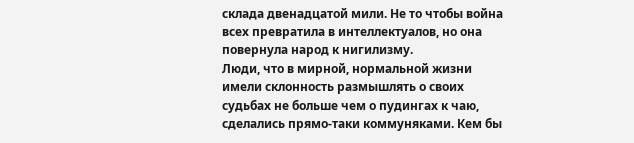склада двенадцатой мили. Не то чтобы война всех превратила в интеллектуалов, но она повернула народ к нигилизму.
Люди, что в мирной, нормальной жизни имели склонность размышлять о своих судьбах не больше чем о пудингах к чаю, сделались прямо-таки коммуняками. Кем бы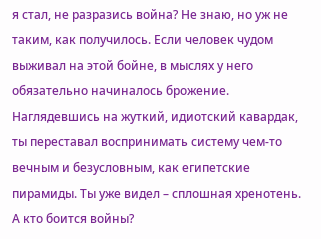я стал, не разразись война? Не знаю, но уж не таким, как получилось. Если человек чудом выживал на этой бойне, в мыслях у него обязательно начиналось брожение. Наглядевшись на жуткий, идиотский кавардак, ты переставал воспринимать систему чем-то вечным и безусловным, как египетские пирамиды. Ты уже видел – сплошная хренотень.
А кто боится войны?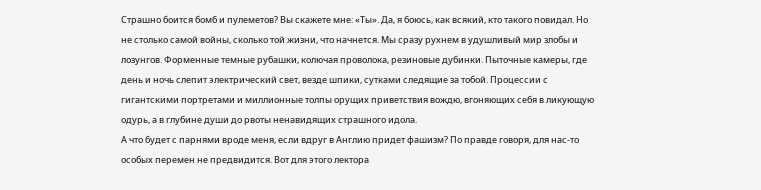Страшно боится бомб и пулеметов? Вы скажете мне: «Ты». Да, я боюсь, как всякий, кто такого повидал. Но не столько самой войны, сколько той жизни, что начнется. Мы сразу рухнем в удушливый мир злобы и лозунгов. Форменные темные рубашки, колючая проволока, резиновые дубинки. Пыточные камеры, где день и ночь слепит электрический свет, везде шпики, сутками следящие за тобой. Процессии с гигантскими портретами и миллионные толпы орущих приветствия вождю, вгоняющих себя в ликующую одурь, а в глубине души до рвоты ненавидящих страшного идола.
А что будет с парнями вроде меня, если вдруг в Англию придет фашизм? По правде говоря, для нас-то особых перемен не предвидится. Вот для этого лектора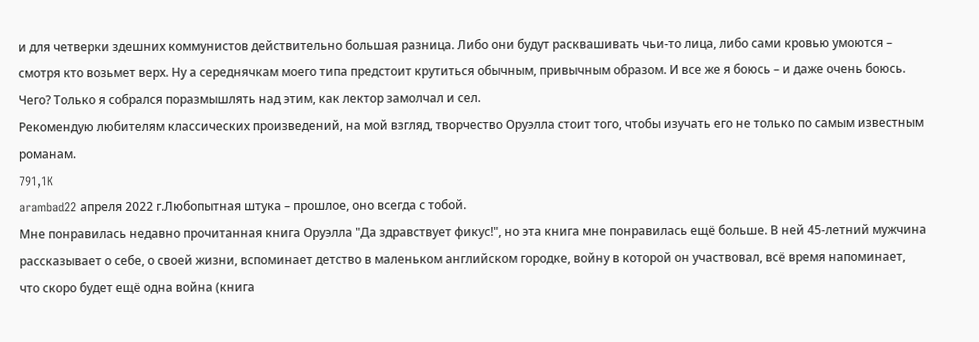и для четверки здешних коммунистов действительно большая разница. Либо они будут расквашивать чьи-то лица, либо сами кровью умоются – смотря кто возьмет верх. Ну а середнячкам моего типа предстоит крутиться обычным, привычным образом. И все же я боюсь – и даже очень боюсь. Чего? Только я собрался поразмышлять над этим, как лектор замолчал и сел.
Рекомендую любителям классических произведений, на мой взгляд, творчество Оруэлла стоит того, чтобы изучать его не только по самым известным романам.
791,1K
arambad22 апреля 2022 г.Любопытная штука – прошлое, оно всегда с тобой.
Мне понравилась недавно прочитанная книга Оруэлла "Да здравствует фикус!", но эта книга мне понравилась ещё больше. В ней 45-летний мужчина рассказывает о себе, о своей жизни, вспоминает детство в маленьком английском городке, войну в которой он участвовал, всё время напоминает, что скоро будет ещё одна война (книга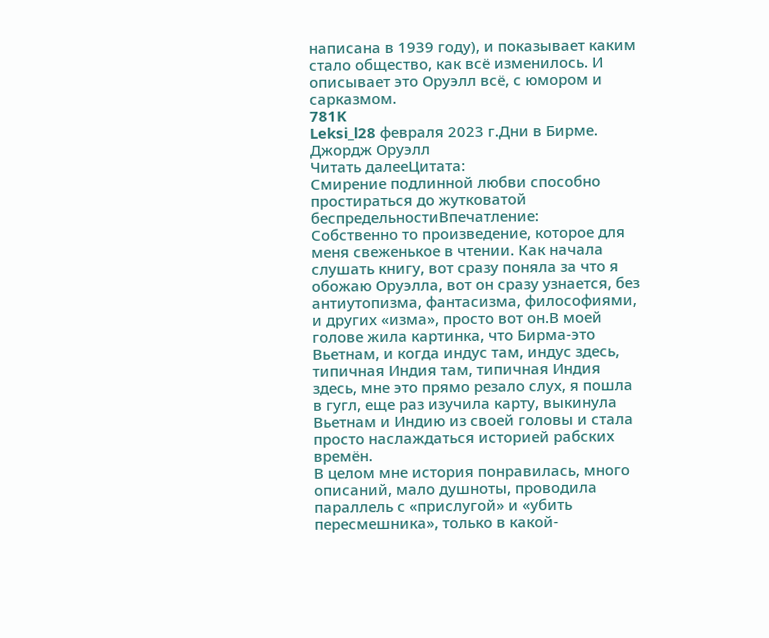написана в 1939 году), и показывает каким стало общество, как всё изменилось. И описывает это Оруэлл всё, с юмором и сарказмом.
781K
Leksi_l28 февраля 2023 г.Дни в Бирме. Джордж Оруэлл
Читать далееЦитата:
Смирение подлинной любви способно простираться до жутковатой беспредельностиВпечатление:
Собственно то произведение, которое для меня свеженькое в чтении. Как начала слушать книгу, вот сразу поняла за что я обожаю Оруэлла, вот он сразу узнается, без антиутопизма, фантасизма, философиями, и других «изма», просто вот он.В моей голове жила картинка, что Бирма-это Вьетнам, и когда индус там, индус здесь, типичная Индия там, типичная Индия здесь, мне это прямо резало слух, я пошла в гугл, еще раз изучила карту, выкинула Вьетнам и Индию из своей головы и стала просто наслаждаться историей рабских времён.
В целом мне история понравилась, много описаний, мало душноты, проводила параллель с «прислугой» и «убить пересмешника», только в какой-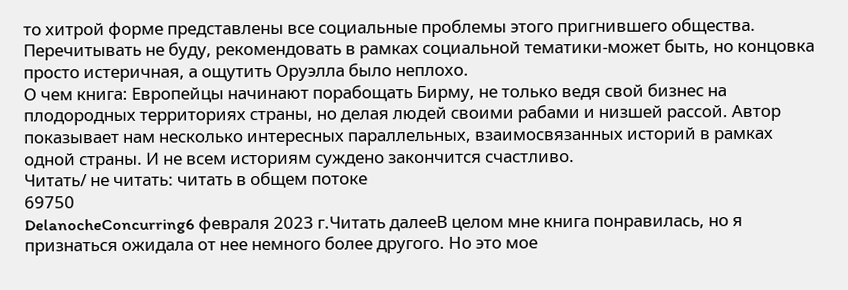то хитрой форме представлены все социальные проблемы этого пригнившего общества.
Перечитывать не буду, рекомендовать в рамках социальной тематики-может быть, но концовка просто истеричная, а ощутить Оруэлла было неплохо.
О чем книга: Европейцы начинают порабощать Бирму, не только ведя свой бизнес на плодородных территориях страны, но делая людей своими рабами и низшей рассой. Автор показывает нам несколько интересных параллельных, взаимосвязанных историй в рамках одной страны. И не всем историям суждено закончится счастливо.
Читать/ не читать: читать в общем потоке
69750
DelanocheConcurring6 февраля 2023 г.Читать далееВ целом мне книга понравилась, но я признаться ожидала от нее немного более другого. Но это мое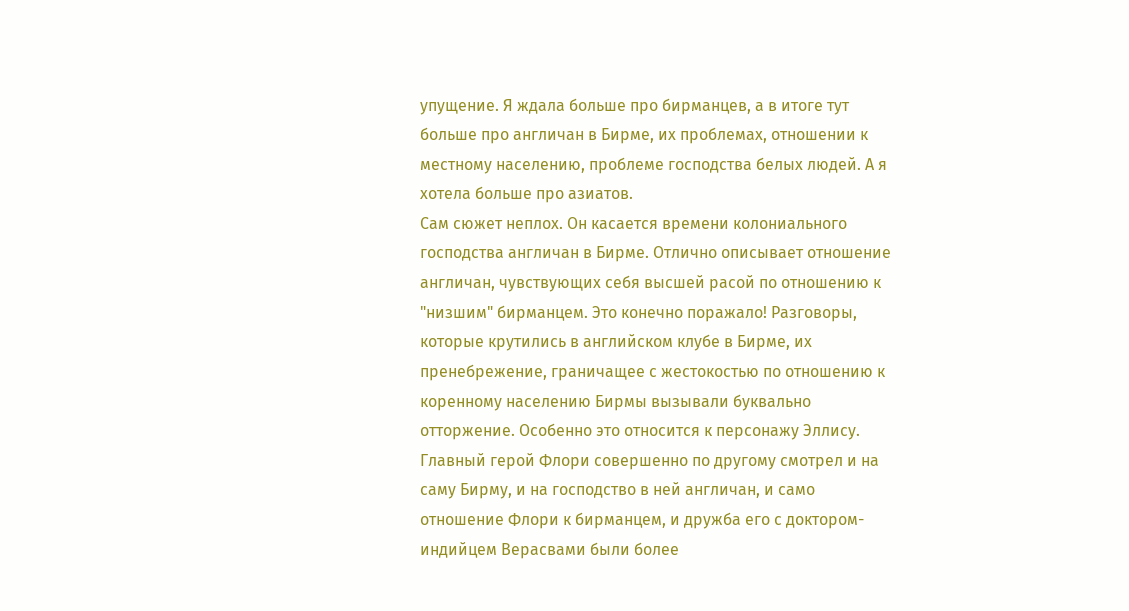упущение. Я ждала больше про бирманцев, а в итоге тут больше про англичан в Бирме, их проблемах, отношении к местному населению, проблеме господства белых людей. А я хотела больше про азиатов.
Сам сюжет неплох. Он касается времени колониального господства англичан в Бирме. Отлично описывает отношение англичан, чувствующих себя высшей расой по отношению к "низшим" бирманцем. Это конечно поражало! Разговоры, которые крутились в английском клубе в Бирме, их пренебрежение, граничащее с жестокостью по отношению к коренному населению Бирмы вызывали буквально отторжение. Особенно это относится к персонажу Эллису.
Главный герой Флори совершенно по другому смотрел и на саму Бирму, и на господство в ней англичан, и само отношение Флори к бирманцем, и дружба его с доктором-индийцем Верасвами были более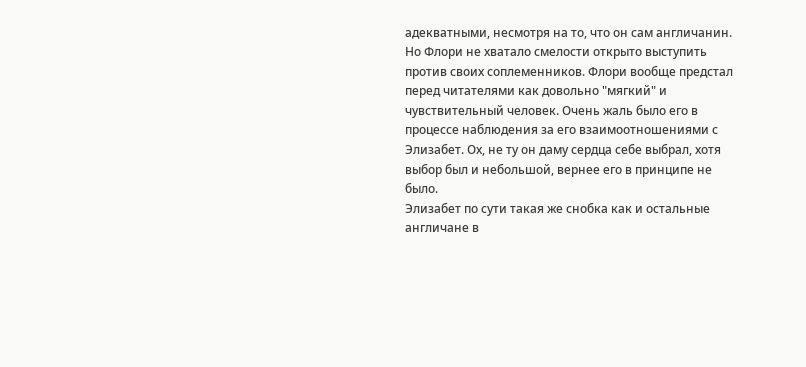адекватными, несмотря на то, что он сам англичанин. Но Флори не хватало смелости открыто выступить против своих соплеменников. Флори вообще предстал перед читателями как довольно "мягкий" и чувствительный человек. Очень жаль было его в процессе наблюдения за его взаимоотношениями с Элизабет. Ох, не ту он даму сердца себе выбрал, хотя выбор был и небольшой, вернее его в принципе не было.
Элизабет по сути такая же снобка как и остальные англичане в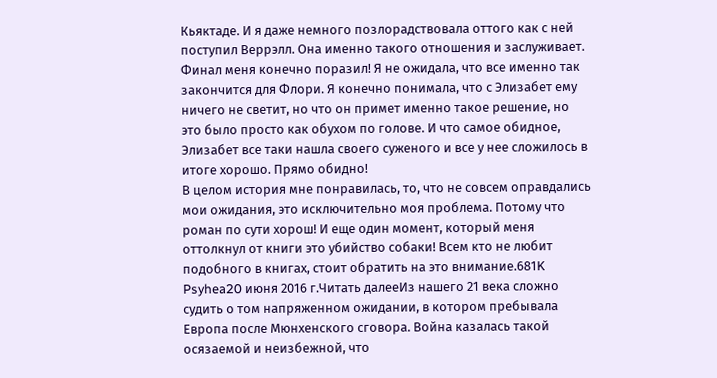Кьяктаде. И я даже немного позлорадствовала оттого как с ней поступил Веррэлл. Она именно такого отношения и заслуживает.
Финал меня конечно поразил! Я не ожидала, что все именно так закончится для Флори. Я конечно понимала, что с Элизабет ему ничего не светит, но что он примет именно такое решение, но это было просто как обухом по голове. И что самое обидное, Элизабет все таки нашла своего суженого и все у нее сложилось в итоге хорошо. Прямо обидно!
В целом история мне понравилась, то, что не совсем оправдались мои ожидания, это исключительно моя проблема. Потому что роман по сути хорош! И еще один момент, который меня оттолкнул от книги это убийство собаки! Всем кто не любит подобного в книгах, стоит обратить на это внимание.681K
Psyhea20 июня 2016 г.Читать далееИз нашего 21 века сложно судить о том напряженном ожидании, в котором пребывала Европа после Мюнхенского сговора. Война казалась такой осязаемой и неизбежной, что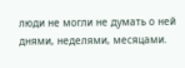люди не могли не думать о ней днями, неделями, месяцами.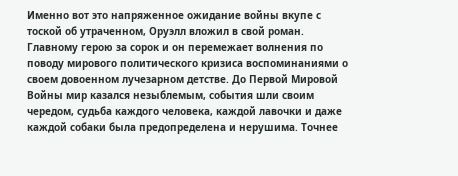Именно вот это напряженное ожидание войны вкупе с тоской об утраченном, Оруэлл вложил в свой роман. Главному герою за сорок и он перемежает волнения по поводу мирового политического кризиса воспоминаниями о своем довоенном лучезарном детстве. До Первой Мировой Войны мир казался незыблемым, события шли своим чередом, судьба каждого человека, каждой лавочки и даже каждой собаки была предопределена и нерушима. Точнее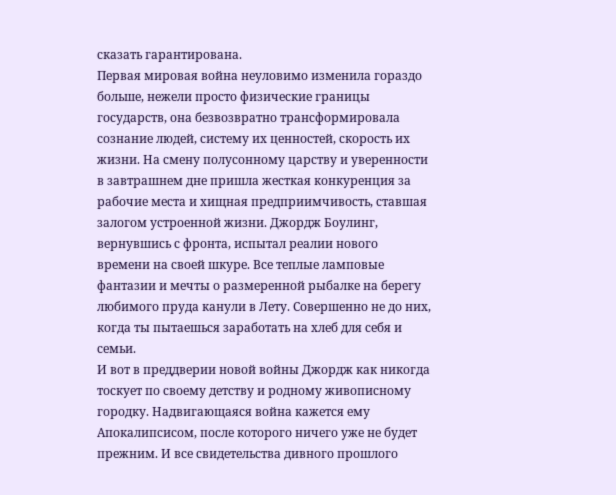сказать гарантирована.
Первая мировая война неуловимо изменила гораздо больше, нежели просто физические границы государств, она безвозвратно трансформировала сознание людей, систему их ценностей, скорость их жизни. На смену полусонному царству и уверенности в завтрашнем дне пришла жесткая конкуренция за рабочие места и хищная предприимчивость, ставшая залогом устроенной жизни. Джордж Боулинг, вернувшись с фронта, испытал реалии нового времени на своей шкуре. Все теплые ламповые фантазии и мечты о размеренной рыбалке на берегу любимого пруда канули в Лету. Совершенно не до них, когда ты пытаешься заработать на хлеб для себя и семьи.
И вот в преддверии новой войны Джордж как никогда тоскует по своему детству и родному живописному городку. Надвигающаяся война кажется ему Апокалипсисом, после которого ничего уже не будет прежним. И все свидетельства дивного прошлого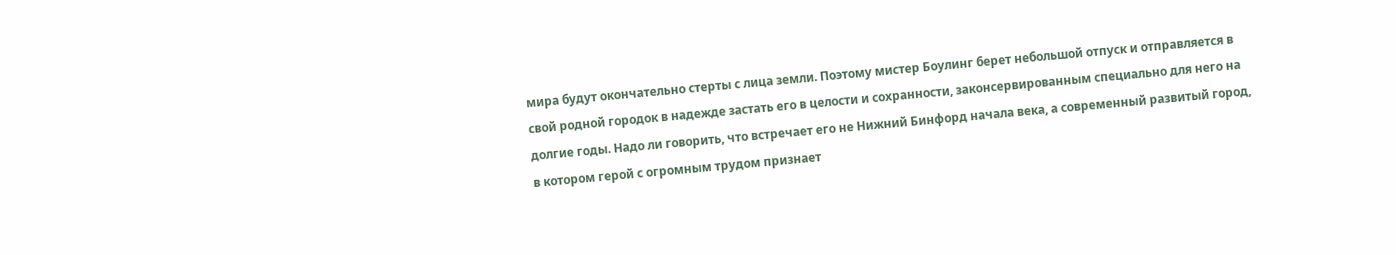мира будут окончательно стерты с лица земли. Поэтому мистер Боулинг берет небольшой отпуск и отправляется в свой родной городок в надежде застать его в целости и сохранности, законсервированным специально для него на долгие годы. Надо ли говорить, что встречает его не Нижний Бинфорд начала века, а современный развитый город, в котором герой с огромным трудом признает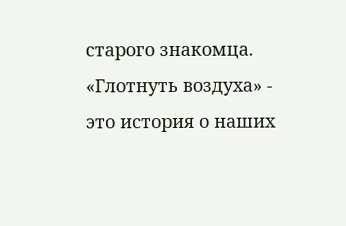старого знакомца.
«Глотнуть воздуха» - это история о наших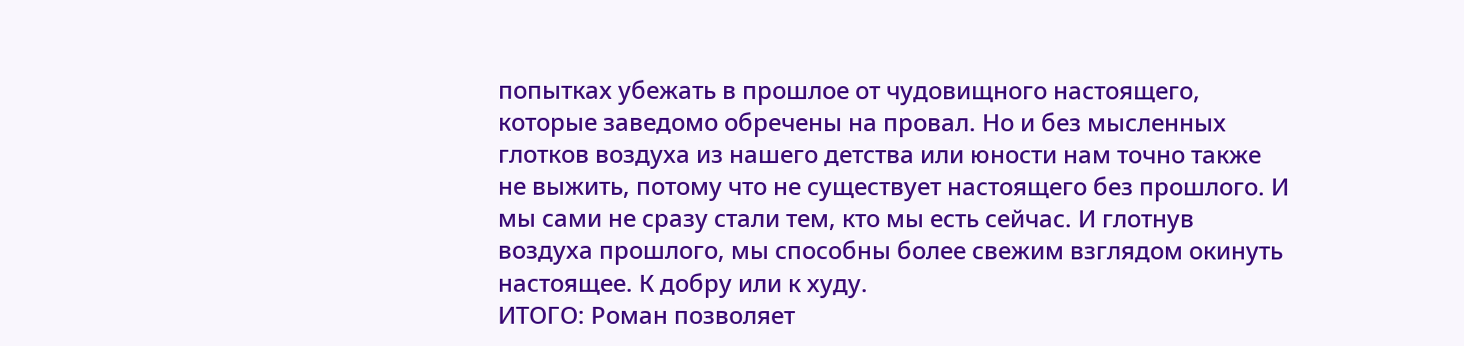попытках убежать в прошлое от чудовищного настоящего, которые заведомо обречены на провал. Но и без мысленных глотков воздуха из нашего детства или юности нам точно также не выжить, потому что не существует настоящего без прошлого. И мы сами не сразу стали тем, кто мы есть сейчас. И глотнув воздуха прошлого, мы способны более свежим взглядом окинуть настоящее. К добру или к худу.
ИТОГО: Роман позволяет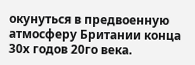окунуться в предвоенную атмосферу Британии конца 30х годов 20го века.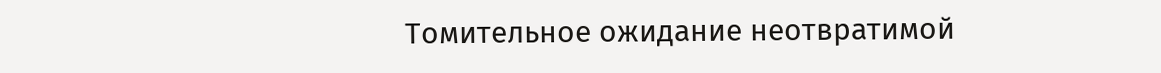Томительное ожидание неотвратимой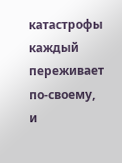катастрофы каждый переживает по-своему, и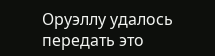Оруэллу удалось передать это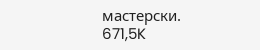мастерски.
671,5K